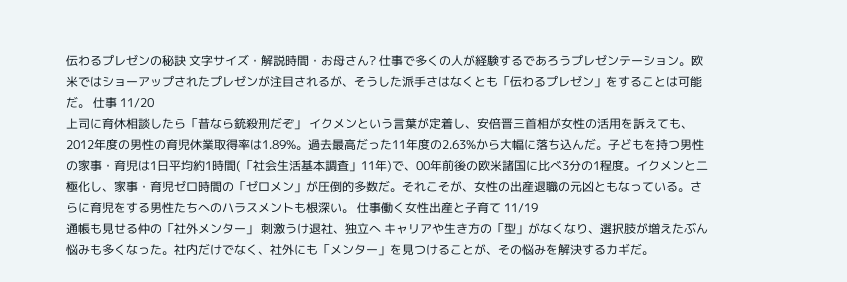伝わるプレゼンの秘訣 文字サイズ・解説時間・お母さん? 仕事で多くの人が経験するであろうプレゼンテーション。欧米ではショーアップされたプレゼンが注目されるが、そうした派手さはなくとも「伝わるプレゼン」をすることは可能だ。 仕事 11/20
上司に育休相談したら「昔なら銃殺刑だぞ」 イクメンという言葉が定着し、安倍晋三首相が女性の活用を訴えても、2012年度の男性の育児休業取得率は1.89%。過去最高だった11年度の2.63%から大幅に落ち込んだ。子どもを持つ男性の家事・育児は1日平均約1時間(「社会生活基本調査」11年)で、00年前後の欧米諸国に比べ3分の1程度。イクメンと二極化し、家事・育児ゼロ時間の「ゼロメン」が圧倒的多数だ。それこそが、女性の出産退職の元凶ともなっている。さらに育児をする男性たちへのハラスメントも根深い。 仕事働く女性出産と子育て 11/19
通帳も見せる仲の「社外メンター」 刺激うけ退社、独立へ キャリアや生き方の「型」がなくなり、選択肢が増えたぶん悩みも多くなった。社内だけでなく、社外にも「メンター」を見つけることが、その悩みを解決するカギだ。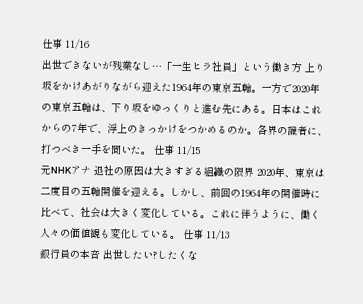仕事 11/16
出世できないが残業なし…「一生ヒラ社員」という働き方 上り坂をかけあがりながら迎えた1964年の東京五輪。一方で2020年の東京五輪は、下り坂をゆっくりと進む先にある。日本はこれからの7年で、浮上のきっかけをつかめるのか。各界の識者に、打つべき一手を聞いた。 仕事 11/15
元NHKアナ 退社の原因は大きすぎる組織の限界 2020年、東京は二度目の五輪開催を迎える。しかし、前回の1964年の開催時に比べて、社会は大きく変化している。これに伴うように、働く人々の価値観も変化している。 仕事 11/13
銀行員の本音 出世したい?したくな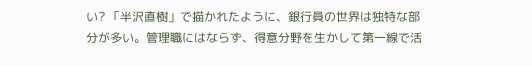い? 「半沢直樹」で描かれたように、銀行員の世界は独特な部分が多い。管理職にはならず、得意分野を生かして第一線で活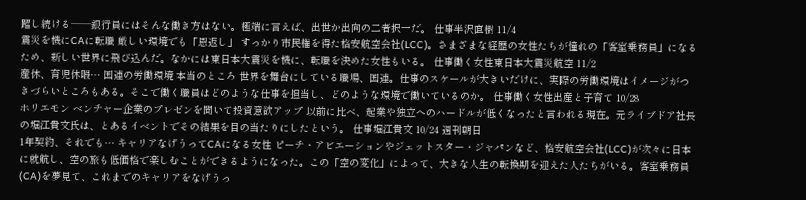躍し続ける──銀行員にはそんな働き方はない。極端に言えば、出世か出向の二者択一だ。 仕事半沢直樹 11/4
震災を機にCAに転職 厳しい環境でも「恩返し」 すっかり市民権を得た格安航空会社(LCC)。さまざまな経歴の女性たちが憧れの「客室乗務員」になるため、新しい世界に飛び込んだ。なかには東日本大震災を機に、転職を決めた女性もいる。 仕事働く女性東日本大震災航空 11/2
産休、育児休暇… 国連の労働環境 本当のところ 世界を舞台にしている職場、国連。仕事のスケールが大きいだけに、実際の労働環境はイメージがつきづらいところもある。そこで働く職員はどのような仕事を担当し、どのような環境で働いているのか。 仕事働く女性出産と子育て 10/28
ホリエモン ベンチャー企業のプレゼンを聞いて投資意欲アップ 以前に比べ、起業や独立へのハードルが低くなったと言われる現在。元ライブドア社長の堀江貴文氏は、とあるイベントでその結果を目の当たりにしたという。 仕事堀江貴文 10/24 週刊朝日
1年契約、それでも… キャリアなげうってCAになる女性 ピーチ・アビエーションやジェットスター・ジャパンなど、格安航空会社(LCC)が次々に日本に就航し、空の旅も低価格で楽しむことができるようになった。この「空の変化」によって、大きな人生の転換期を迎えた人たちがいる。客室乗務員(CA)を夢見て、これまでのキャリアをなげうっ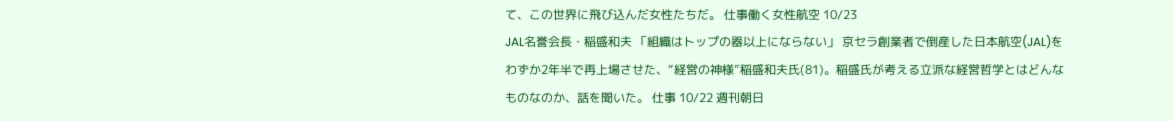て、この世界に飛び込んだ女性たちだ。 仕事働く女性航空 10/23
JAL名誉会長・稲盛和夫 「組織はトップの器以上にならない」 京セラ創業者で倒産した日本航空(JAL)をわずか2年半で再上場させた、“経営の神様”稲盛和夫氏(81)。稲盛氏が考える立派な経営哲学とはどんなものなのか、話を聞いた。 仕事 10/22 週刊朝日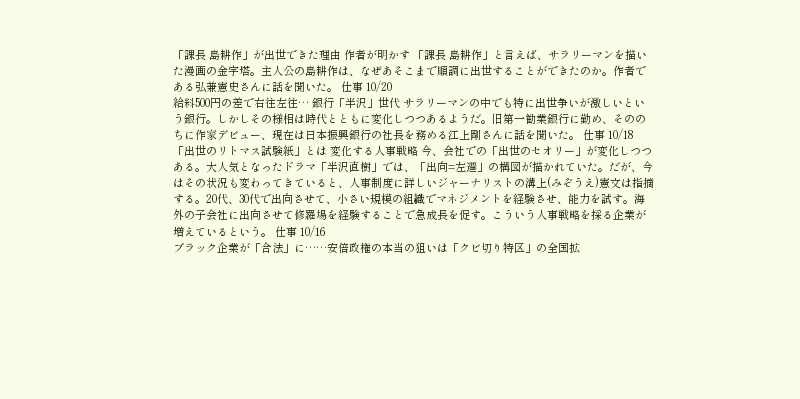「課長 島耕作」が出世できた理由 作者が明かす 「課長 島耕作」と言えば、サラリーマンを描いた漫画の金字塔。主人公の島耕作は、なぜあそこまで順調に出世することができたのか。作者である弘兼憲史さんに話を聞いた。 仕事 10/20
給料500円の差で右往左往… 銀行「半沢」世代 サラリーマンの中でも特に出世争いが激しいという銀行。しかしその様相は時代とともに変化しつつあるようだ。旧第一勧業銀行に勤め、そののちに作家デビュー、現在は日本振興銀行の社長を務める江上剛さんに話を聞いた。 仕事 10/18
「出世のリトマス試験紙」とは 変化する人事戦略 今、会社での「出世のセオリー」が変化しつつある。大人気となったドラマ「半沢直樹」では、「出向=左遷」の構図が描かれていた。だが、今はその状況も変わってきていると、人事制度に詳しいジャーナリストの溝上(みぞうえ)憲文は指摘する。20代、30代で出向させて、小さい規模の組織でマネジメントを経験させ、能力を試す。海外の子会社に出向させて修羅場を経験することで急成長を促す。こういう人事戦略を採る企業が増えているという。 仕事 10/16
ブラック企業が「合法」に……安倍政権の本当の狙いは「クビ切り特区」の全国拡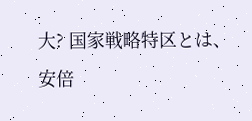大? 国家戦略特区とは、安倍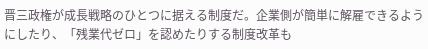晋三政権が成長戦略のひとつに据える制度だ。企業側が簡単に解雇できるようにしたり、「残業代ゼロ」を認めたりする制度改革も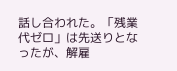話し合われた。「残業代ゼロ」は先送りとなったが、解雇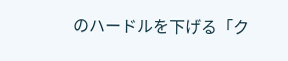のハードルを下げる「ク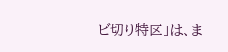ビ切り特区」は、ま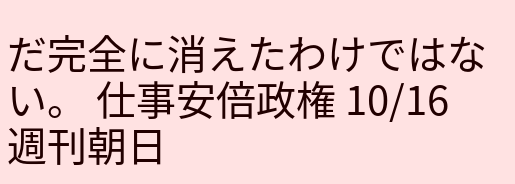だ完全に消えたわけではない。 仕事安倍政権 10/16 週刊朝日